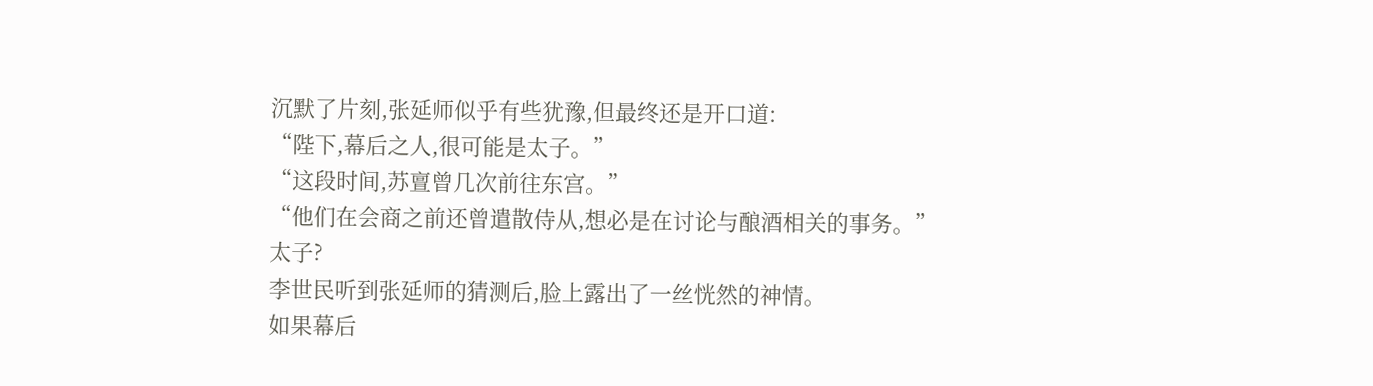沉默了片刻,张延师似乎有些犹豫,但最终还是开口道:
“陛下,幕后之人,很可能是太子。”
“这段时间,苏亶曾几次前往东宫。”
“他们在会商之前还曾遣散侍从,想必是在讨论与酿酒相关的事务。”
太子?
李世民听到张延师的猜测后,脸上露出了一丝恍然的神情。
如果幕后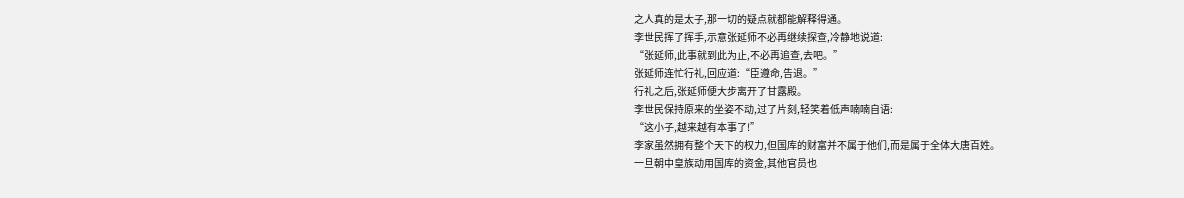之人真的是太子,那一切的疑点就都能解释得通。
李世民挥了挥手,示意张延师不必再继续探查,冷静地说道:
“张延师,此事就到此为止,不必再追查,去吧。”
张延师连忙行礼,回应道:“臣遵命,告退。”
行礼之后,张延师便大步离开了甘露殿。
李世民保持原来的坐姿不动,过了片刻,轻笑着低声喃喃自语:
“这小子,越来越有本事了!”
李家虽然拥有整个天下的权力,但国库的财富并不属于他们,而是属于全体大唐百姓。
一旦朝中皇族动用国库的资金,其他官员也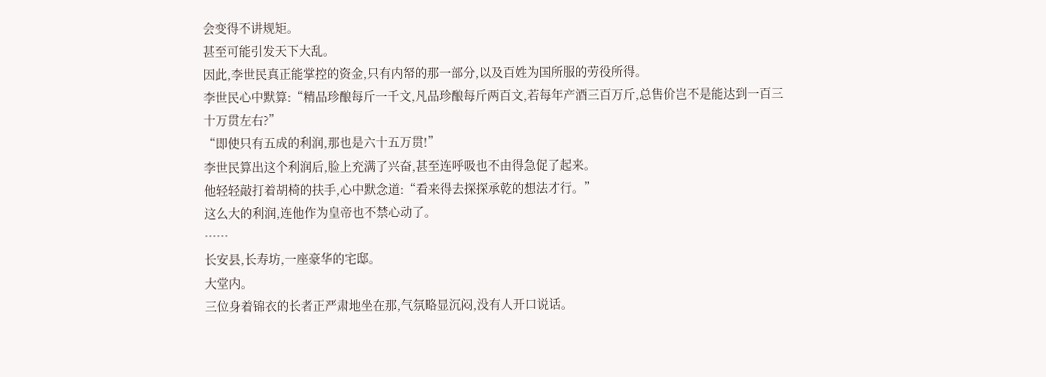会变得不讲规矩。
甚至可能引发天下大乱。
因此,李世民真正能掌控的资金,只有内帑的那一部分,以及百姓为国所服的劳役所得。
李世民心中默算:“精品珍酿每斤一千文,凡品珍酿每斤两百文,若每年产酒三百万斤,总售价岂不是能达到一百三十万贯左右?”
“即使只有五成的利润,那也是六十五万贯!”
李世民算出这个利润后,脸上充满了兴奋,甚至连呼吸也不由得急促了起来。
他轻轻敲打着胡椅的扶手,心中默念道:“看来得去探探承乾的想法才行。”
这么大的利润,连他作为皇帝也不禁心动了。
……
长安县,长寿坊,一座豪华的宅邸。
大堂内。
三位身着锦衣的长者正严肃地坐在那,气氛略显沉闷,没有人开口说话。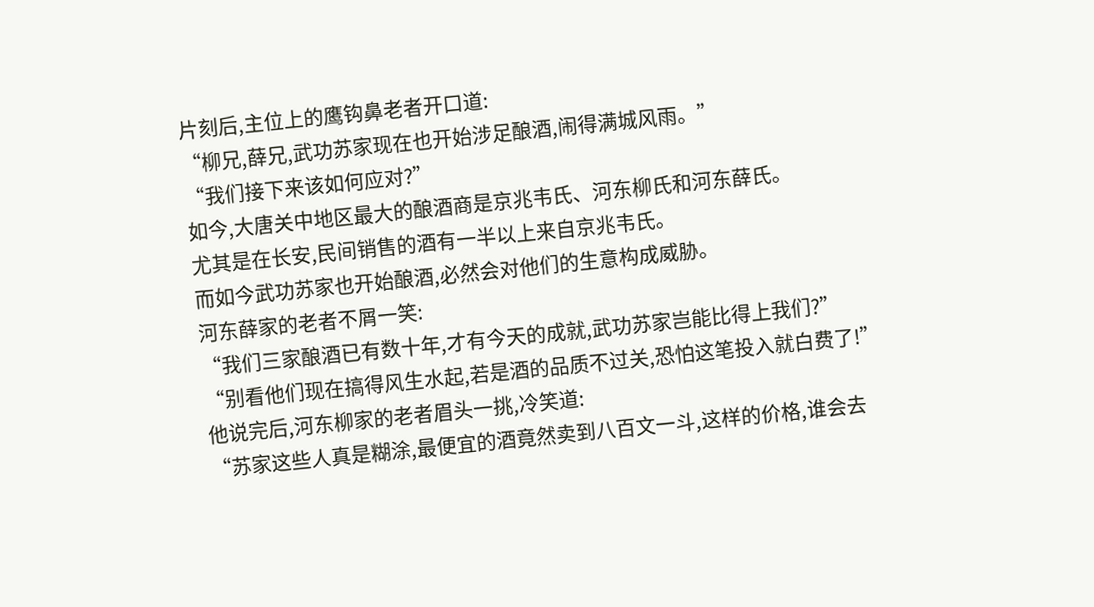片刻后,主位上的鹰钩鼻老者开口道:
“柳兄,薛兄,武功苏家现在也开始涉足酿酒,闹得满城风雨。”
“我们接下来该如何应对?”
如今,大唐关中地区最大的酿酒商是京兆韦氏、河东柳氏和河东薛氏。
尤其是在长安,民间销售的酒有一半以上来自京兆韦氏。
而如今武功苏家也开始酿酒,必然会对他们的生意构成威胁。
河东薛家的老者不屑一笑:
“我们三家酿酒已有数十年,才有今天的成就,武功苏家岂能比得上我们?”
“别看他们现在搞得风生水起,若是酒的品质不过关,恐怕这笔投入就白费了!”
他说完后,河东柳家的老者眉头一挑,冷笑道:
“苏家这些人真是糊涂,最便宜的酒竟然卖到八百文一斗,这样的价格,谁会去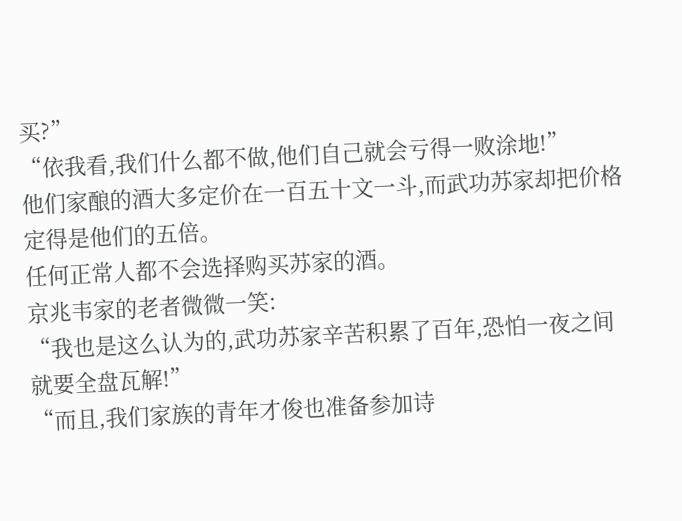买?”
“依我看,我们什么都不做,他们自己就会亏得一败涂地!”
他们家酿的酒大多定价在一百五十文一斗,而武功苏家却把价格定得是他们的五倍。
任何正常人都不会选择购买苏家的酒。
京兆韦家的老者微微一笑:
“我也是这么认为的,武功苏家辛苦积累了百年,恐怕一夜之间就要全盘瓦解!”
“而且,我们家族的青年才俊也准备参加诗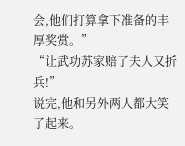会,他们打算拿下准备的丰厚奖赏。”
“让武功苏家赔了夫人又折兵!”
说完,他和另外两人都大笑了起来。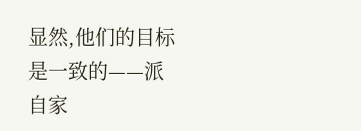显然,他们的目标是一致的——派自家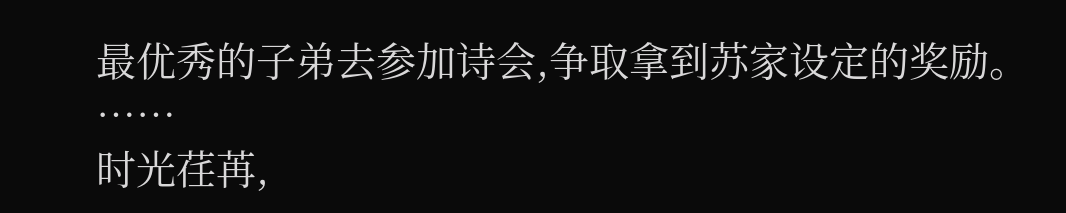最优秀的子弟去参加诗会,争取拿到苏家设定的奖励。
……
时光荏苒,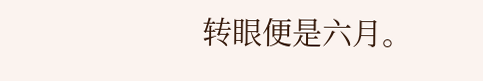转眼便是六月。